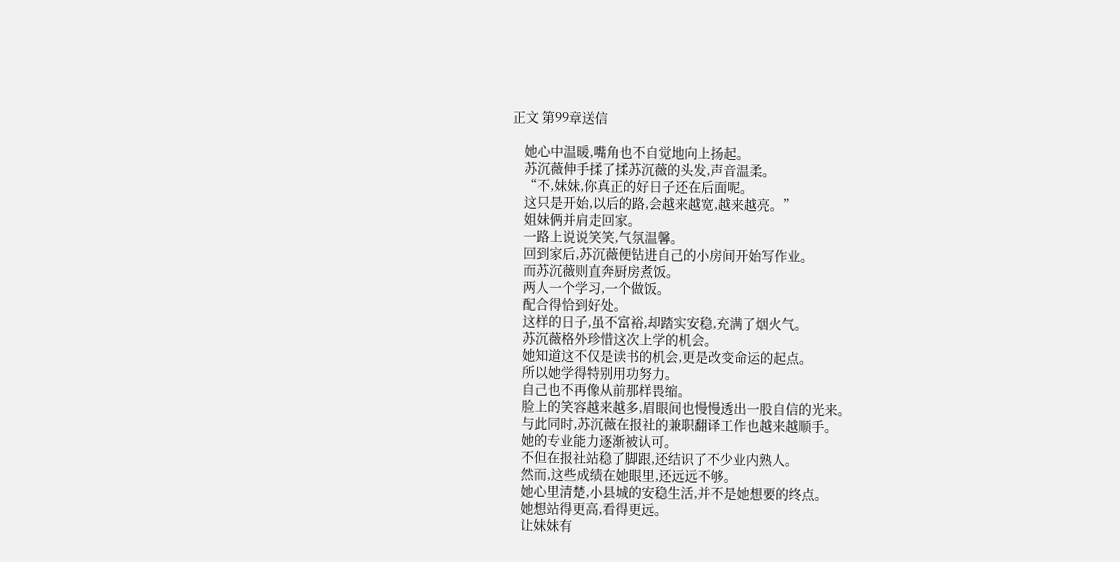正文 第99章送信

    她心中温暖,嘴角也不自觉地向上扬起。
    苏沉薇伸手揉了揉苏沉薇的头发,声音温柔。
    “不,妹妹,你真正的好日子还在后面呢。
    这只是开始,以后的路,会越来越宽,越来越亮。”
    姐妹俩并肩走回家。
    一路上说说笑笑,气氛温馨。
    回到家后,苏沉薇便钻进自己的小房间开始写作业。
    而苏沉薇则直奔厨房煮饭。
    两人一个学习,一个做饭。
    配合得恰到好处。
    这样的日子,虽不富裕,却踏实安稳,充满了烟火气。
    苏沉薇格外珍惜这次上学的机会。
    她知道这不仅是读书的机会,更是改变命运的起点。
    所以她学得特别用功努力。
    自己也不再像从前那样畏缩。
    脸上的笑容越来越多,眉眼间也慢慢透出一股自信的光来。
    与此同时,苏沉薇在报社的兼职翻译工作也越来越顺手。
    她的专业能力逐渐被认可。
    不但在报社站稳了脚跟,还结识了不少业内熟人。
    然而,这些成绩在她眼里,还远远不够。
    她心里清楚,小县城的安稳生活,并不是她想要的终点。
    她想站得更高,看得更远。
    让妹妹有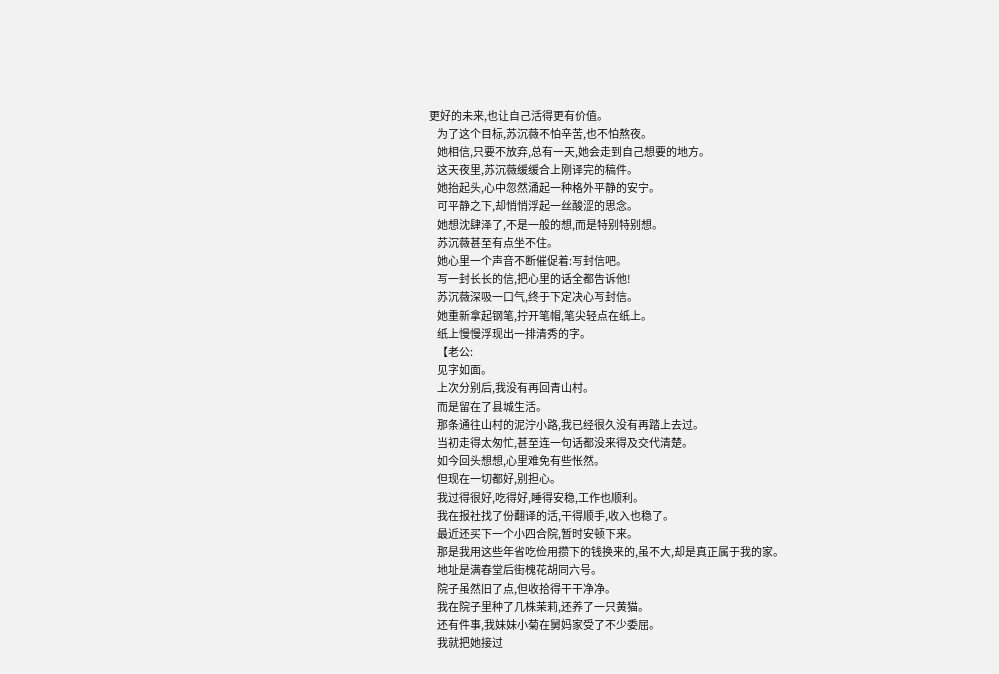更好的未来,也让自己活得更有价值。
    为了这个目标,苏沉薇不怕辛苦,也不怕熬夜。
    她相信,只要不放弃,总有一天,她会走到自己想要的地方。
    这天夜里,苏沉薇缓缓合上刚译完的稿件。
    她抬起头,心中忽然涌起一种格外平静的安宁。
    可平静之下,却悄悄浮起一丝酸涩的思念。
    她想沈肆泽了,不是一般的想,而是特别特别想。
    苏沉薇甚至有点坐不住。
    她心里一个声音不断催促着:写封信吧。
    写一封长长的信,把心里的话全都告诉他!
    苏沉薇深吸一口气,终于下定决心写封信。
    她重新拿起钢笔,拧开笔帽,笔尖轻点在纸上。
    纸上慢慢浮现出一排清秀的字。
    【老公:
    见字如面。
    上次分别后,我没有再回青山村。
    而是留在了县城生活。
    那条通往山村的泥泞小路,我已经很久没有再踏上去过。
    当初走得太匆忙,甚至连一句话都没来得及交代清楚。
    如今回头想想,心里难免有些怅然。
    但现在一切都好,别担心。
    我过得很好,吃得好,睡得安稳,工作也顺利。
    我在报社找了份翻译的活,干得顺手,收入也稳了。
    最近还买下一个小四合院,暂时安顿下来。
    那是我用这些年省吃俭用攒下的钱换来的,虽不大,却是真正属于我的家。
    地址是满春堂后街槐花胡同六号。
    院子虽然旧了点,但收拾得干干净净。
    我在院子里种了几株茉莉,还养了一只黄猫。
    还有件事,我妹妹小菊在舅妈家受了不少委屈。
    我就把她接过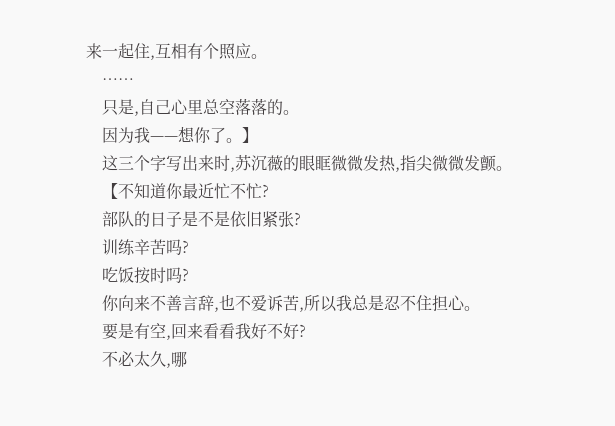来一起住,互相有个照应。
    ……
    只是,自己心里总空落落的。
    因为我——想你了。】
    这三个字写出来时,苏沉薇的眼眶微微发热,指尖微微发颤。
    【不知道你最近忙不忙?
    部队的日子是不是依旧紧张?
    训练辛苦吗?
    吃饭按时吗?
    你向来不善言辞,也不爱诉苦,所以我总是忍不住担心。
    要是有空,回来看看我好不好?
    不必太久,哪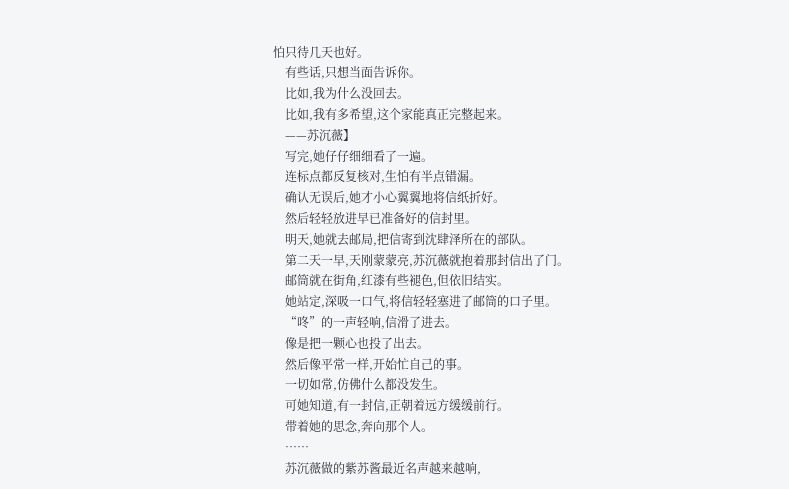怕只待几天也好。
    有些话,只想当面告诉你。
    比如,我为什么没回去。
    比如,我有多希望,这个家能真正完整起来。
    ——苏沉薇】
    写完,她仔仔细细看了一遍。
    连标点都反复核对,生怕有半点错漏。
    确认无误后,她才小心翼翼地将信纸折好。
    然后轻轻放进早已准备好的信封里。
    明天,她就去邮局,把信寄到沈肆泽所在的部队。
    第二天一早,天刚蒙蒙亮,苏沉薇就抱着那封信出了门。
    邮筒就在街角,红漆有些褪色,但依旧结实。
    她站定,深吸一口气,将信轻轻塞进了邮筒的口子里。
    “咚”的一声轻响,信滑了进去。
    像是把一颗心也投了出去。
    然后像平常一样,开始忙自己的事。
    一切如常,仿佛什么都没发生。
    可她知道,有一封信,正朝着远方缓缓前行。
    带着她的思念,奔向那个人。
    ……
    苏沉薇做的紫苏酱最近名声越来越响,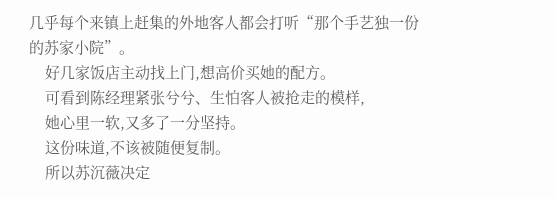几乎每个来镇上赶集的外地客人都会打听“那个手艺独一份的苏家小院”。
    好几家饭店主动找上门,想高价买她的配方。
    可看到陈经理紧张兮兮、生怕客人被抢走的模样,
    她心里一软,又多了一分坚持。
    这份味道,不该被随便复制。
    所以苏沉薇决定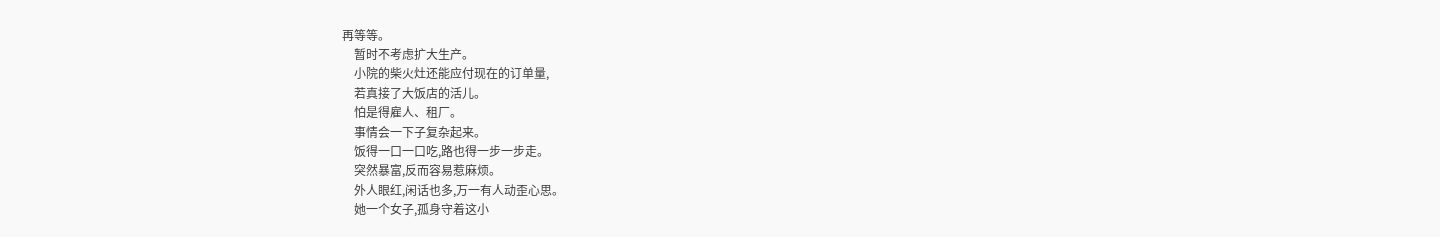再等等。
    暂时不考虑扩大生产。
    小院的柴火灶还能应付现在的订单量,
    若真接了大饭店的活儿。
    怕是得雇人、租厂。
    事情会一下子复杂起来。
    饭得一口一口吃,路也得一步一步走。
    突然暴富,反而容易惹麻烦。
    外人眼红,闲话也多,万一有人动歪心思。
    她一个女子,孤身守着这小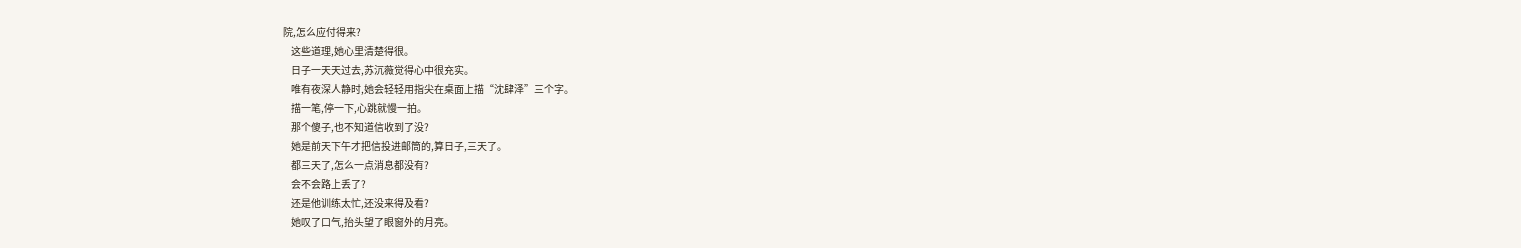院,怎么应付得来?
    这些道理,她心里清楚得很。
    日子一天天过去,苏沉薇觉得心中很充实。
    唯有夜深人静时,她会轻轻用指尖在桌面上描“沈肆泽”三个字。
    描一笔,停一下,心跳就慢一拍。
    那个傻子,也不知道信收到了没?
    她是前天下午才把信投进邮筒的,算日子,三天了。
    都三天了,怎么一点消息都没有?
    会不会路上丢了?
    还是他训练太忙,还没来得及看?
    她叹了口气,抬头望了眼窗外的月亮。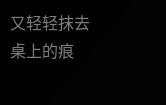又轻轻抹去桌上的痕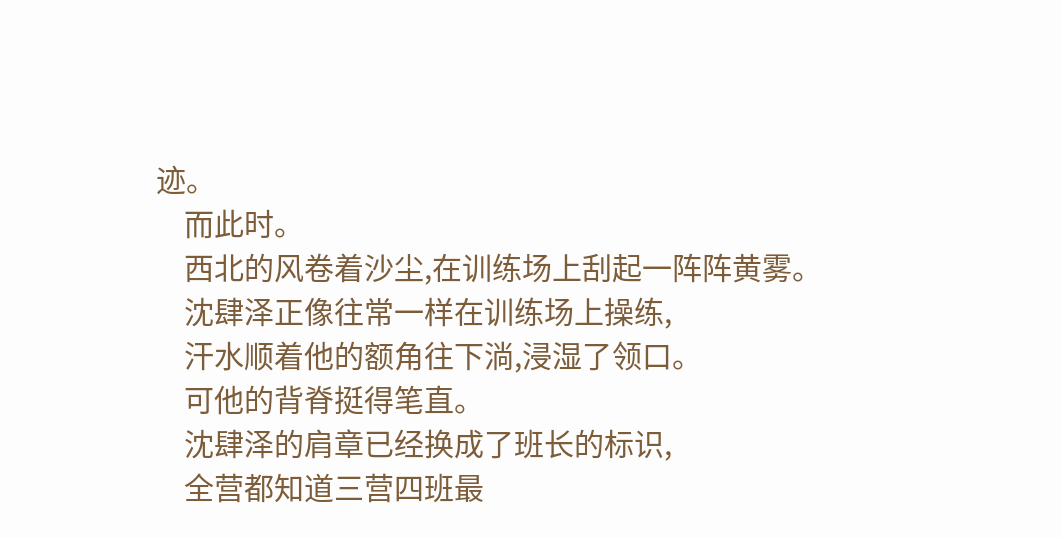迹。
    而此时。
    西北的风卷着沙尘,在训练场上刮起一阵阵黄雾。
    沈肆泽正像往常一样在训练场上操练,
    汗水顺着他的额角往下淌,浸湿了领口。
    可他的背脊挺得笔直。
    沈肆泽的肩章已经换成了班长的标识,
    全营都知道三营四班最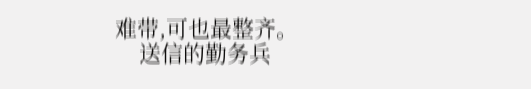难带,可也最整齐。
    送信的勤务兵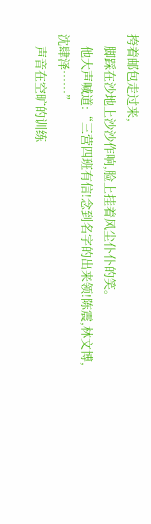挎着邮包走过来,
    脚踩在沙地上沙沙作响,脸上挂着风尘仆仆的笑。
    他大声喊道:“三营四班有信!念到名字的出来领!陈震,林文博,沈肆泽……”
    声音在空旷的训练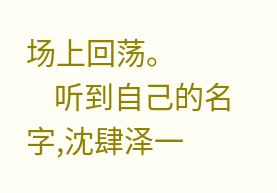场上回荡。
    听到自己的名字,沈肆泽一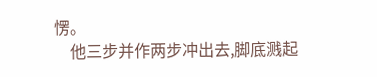愣。
    他三步并作两步冲出去,脚底溅起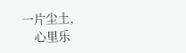一片尘土,
    心里乐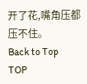开了花,嘴角压都压不住。
Back to Top
TOP